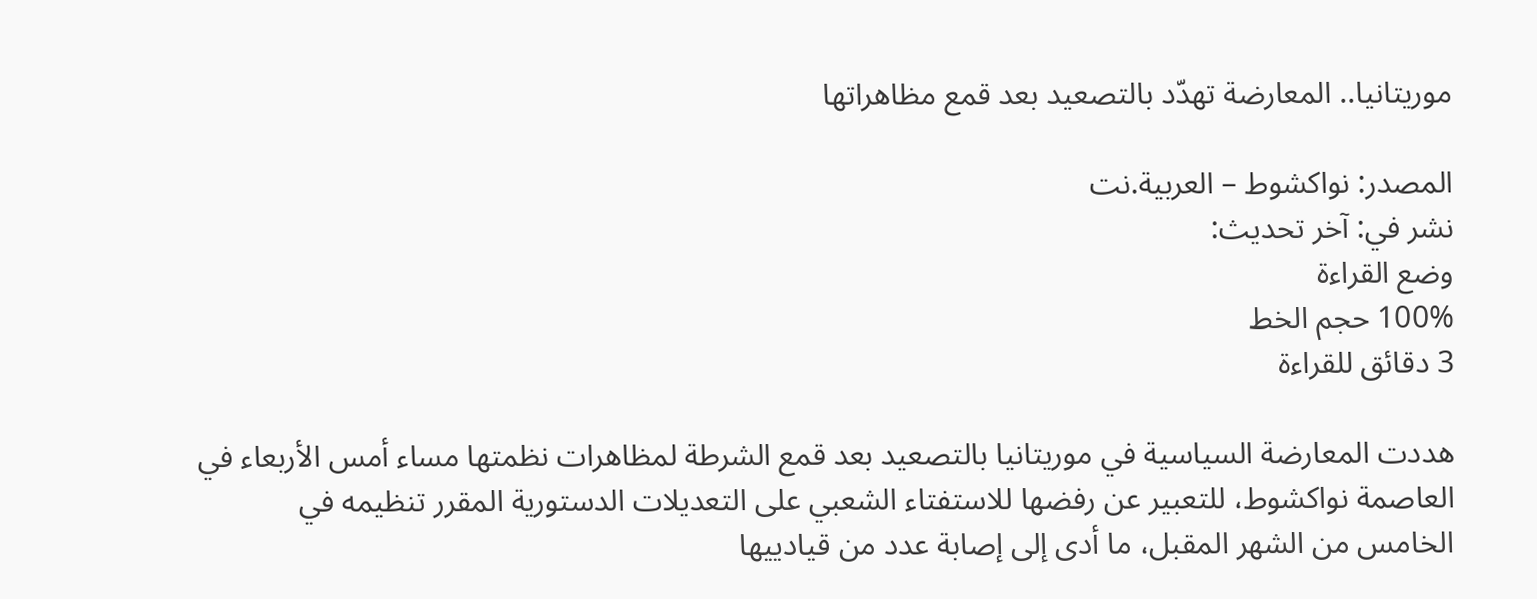موريتانيا.. المعارضة تهدّد بالتصعيد بعد قمع مظاهراتها

المصدر: نواكشوط – العربية.نت
نشر في: آخر تحديث:
وضع القراءة
100% حجم الخط
3 دقائق للقراءة

هددت المعارضة السياسية في موريتانيا بالتصعيد بعد قمع الشرطة لمظاهرات نظمتها مساء أمس الأربعاء في العاصمة نواكشوط، للتعبير عن رفضها للاستفتاء الشعبي على التعديلات الدستورية المقرر تنظيمه في الخامس من الشهر المقبل، ما أدى إلى إصابة عدد من قيادييها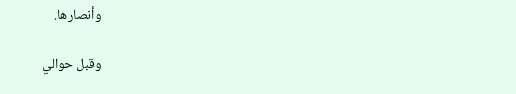وأنصارها.

وقبل حوالي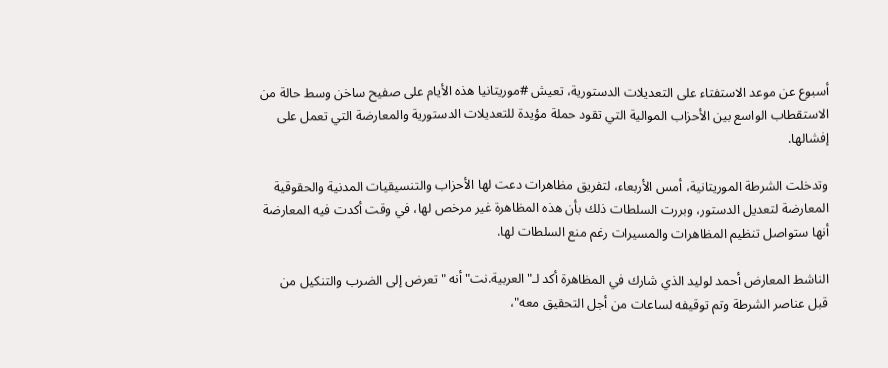أسبوع عن موعد الاستفتاء على التعديلات الدستورية، تعيش #موريتانيا هذه الأيام على صفيح ساخن وسط حالة من الاستقطاب الواسع بين الأحزاب الموالية التي تقود حملة مؤيدة للتعديلات الدستورية والمعارضة التي تعمل على إفشالها.

وتدخلت الشرطة الموريتانية، أمس الأربعاء، لتفريق مظاهرات دعت لها الأحزاب والتنسيقيات المدنية والحقوقية المعارضة لتعديل الدستور، وبررت السلطات ذلك بأن هذه المظاهرة غير مرخص لها، في وقت أكدت فيه المعارضة أنها ستواصل تنظيم المظاهرات والمسيرات رغم منع السلطات لها.

الناشط المعارض أحمد لوليد الذي شارك في المظاهرة أكد لـ"العربية.نت" أنه "تعرض إلى الضرب والتنكيل من قبل عناصر الشرطة وتم توقيفه لساعات من أجل التحقيق معه"،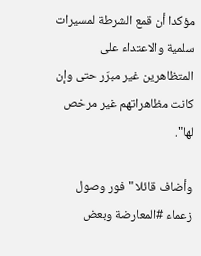مؤكدا أن قمع الشرطة لمسيرات سلمية والاعتداء على المتظاهرين غير مبرّر حتى وإن كانت مظاهراتهم غير مرخص لها".

وأضاف قائلا "فور وصول زعماء #المعارضة وبعض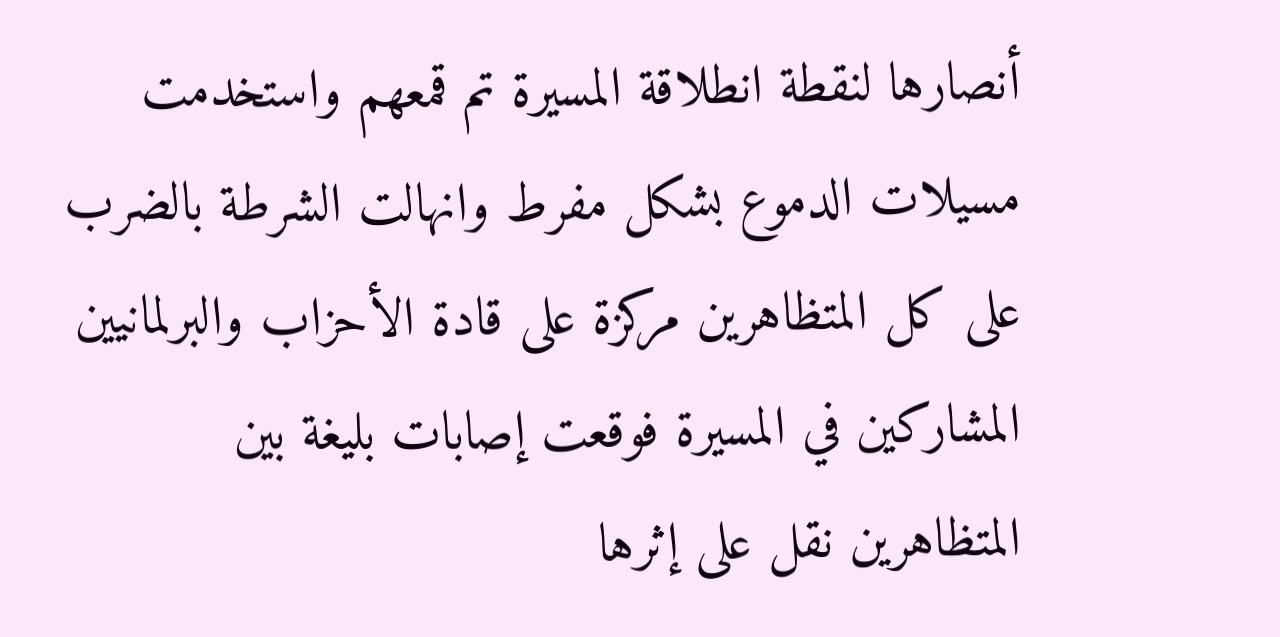أنصارها لنقطة انطلاقة المسيرة تم قمعهم واستخدمت مسيلات الدموع بشكل مفرط وانهالت الشرطة بالضرب على كل المتظاهرين مركزة على قادة الأحزاب والبرلمانيين المشاركين في المسيرة فوقعت إصابات بليغة بين المتظاهرين نقل على إثرها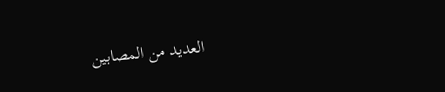العديد من المصابين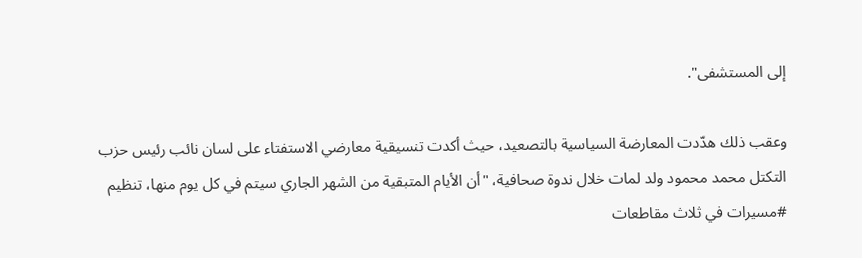إلى المستشفى".

وعقب ذلك هدّدت المعارضة السياسية بالتصعيد، حيث أكدت تنسيقية معارضي الاستفتاء على لسان نائب رئيس حزب التكتل محمد محمود ولد لمات خلال ندوة صحافية، "أن الأيام المتبقية من الشهر الجاري سيتم في كل يوم منها، تنظيم #مسيرات في ثلاث مقاطعات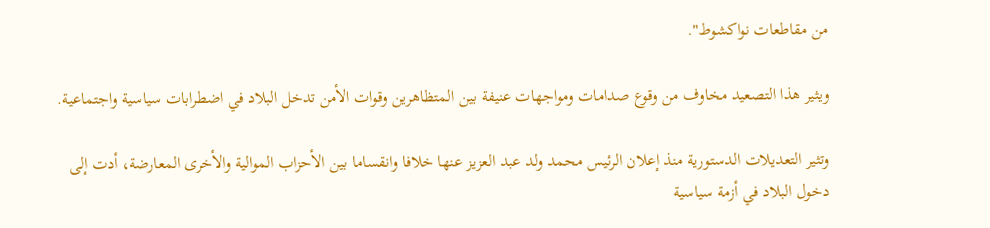من مقاطعات نواكشوط".

ويثير هذا التصعيد مخاوف من وقوع صدامات ومواجهات عنيفة بين المتظاهرين وقوات الأمن تدخل البلاد في اضطرابات سياسية واجتماعية.

وتثير التعديلات الدستورية منذ إعلان الرئيس محمد ولد عبد العزيز عنها خلافا وانقساما بين الأحزاب الموالية والأخرى المعارضة، أدت إلى دخول البلاد في أزمة سياسية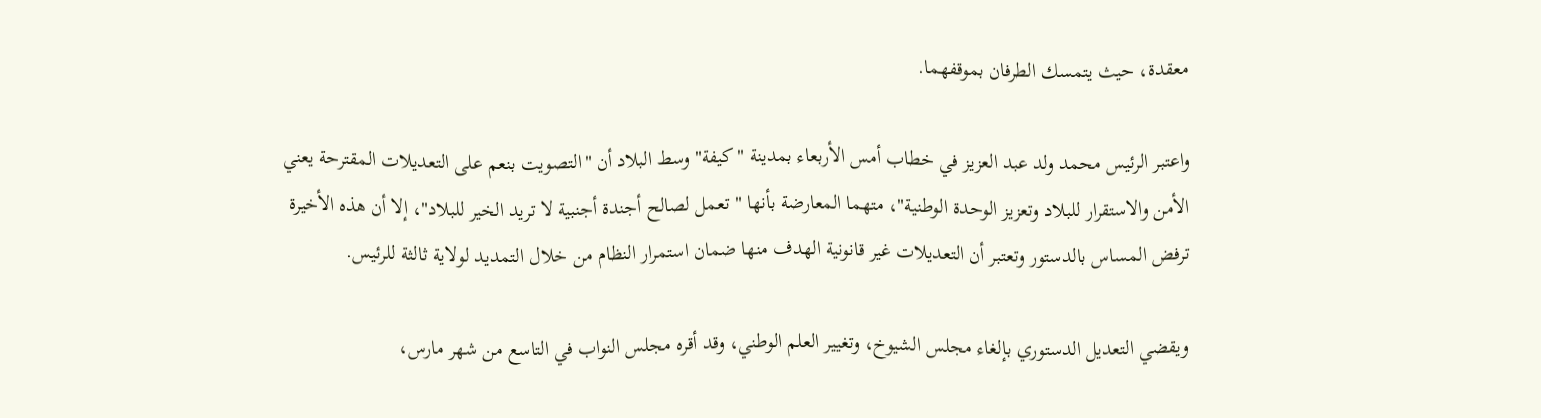معقدة، حيث يتمسك الطرفان بموقفهما.

واعتبر الرئيس محمد ولد عبد العزيز في خطاب أمس الأربعاء بمدينة "كيفة" وسط البلاد أن "التصويت بنعم على التعديلات المقترحة يعني الأمن والاستقرار للبلاد وتعزيز الوحدة الوطنية"، متهما المعارضة بأنها "تعمل لصالح أجندة أجنبية لا تريد الخير للبلاد"، إلا أن هذه الأخيرة ترفض المساس بالدستور وتعتبر أن التعديلات غير قانونية الهدف منها ضمان استمرار النظام من خلال التمديد لولاية ثالثة للرئيس.

ويقضي التعديل الدستوري بإلغاء مجلس الشيوخ، وتغيير العلم الوطني، وقد أقره مجلس النواب في التاسع من شهر مارس،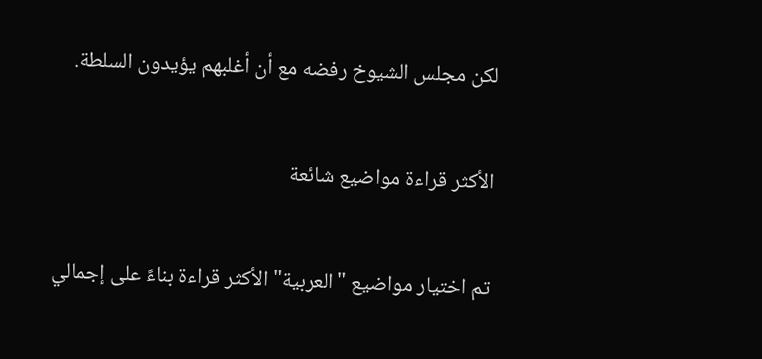لكن مجلس الشيوخ رفضه مع أن أغلبهم يؤيدون السلطة.

الأكثر قراءة مواضيع شائعة

تم اختيار مواضيع "العربية" الأكثر قراءة بناءً على إجمالي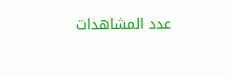عدد المشاهدات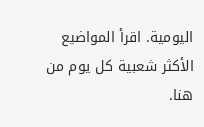اليومية. اقرأ المواضيع الأكثر شعبية كل يوم من هنا.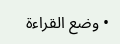• وضع القراءة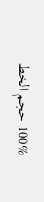100% حجم الخط